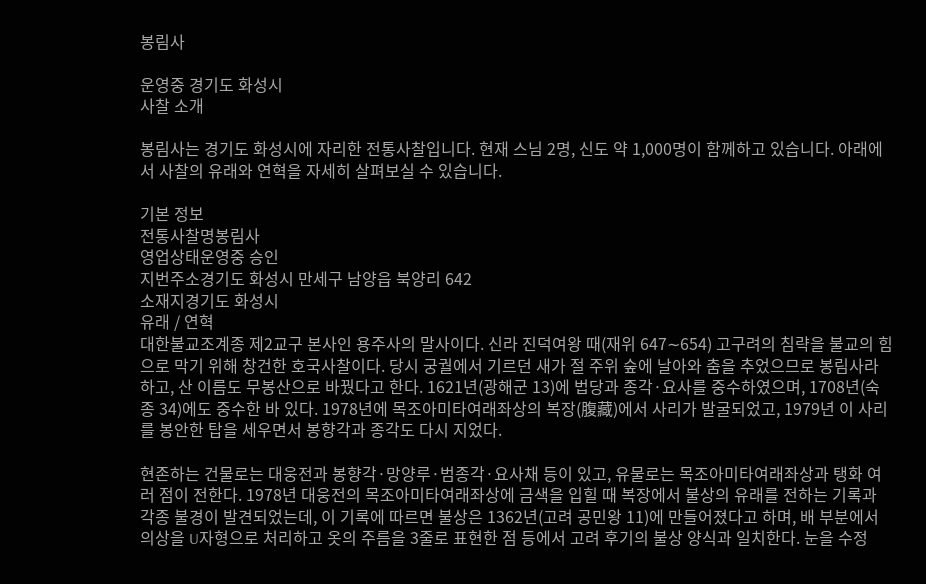봉림사

운영중 경기도 화성시
사찰 소개

봉림사는 경기도 화성시에 자리한 전통사찰입니다. 현재 스님 2명, 신도 약 1,000명이 함께하고 있습니다. 아래에서 사찰의 유래와 연혁을 자세히 살펴보실 수 있습니다.

기본 정보
전통사찰명봉림사
영업상태운영중 승인
지번주소경기도 화성시 만세구 남양읍 북양리 642
소재지경기도 화성시
유래 / 연혁
대한불교조계종 제2교구 본사인 용주사의 말사이다. 신라 진덕여왕 때(재위 647∼654) 고구려의 침략을 불교의 힘으로 막기 위해 창건한 호국사찰이다. 당시 궁궐에서 기르던 새가 절 주위 숲에 날아와 춤을 추었으므로 봉림사라 하고, 산 이름도 무봉산으로 바꿨다고 한다. 1621년(광해군 13)에 법당과 종각·요사를 중수하였으며, 1708년(숙종 34)에도 중수한 바 있다. 1978년에 목조아미타여래좌상의 복장(腹藏)에서 사리가 발굴되었고, 1979년 이 사리를 봉안한 탑을 세우면서 봉향각과 종각도 다시 지었다.

현존하는 건물로는 대웅전과 봉향각·망양루·범종각·요사채 등이 있고, 유물로는 목조아미타여래좌상과 탱화 여러 점이 전한다. 1978년 대웅전의 목조아미타여래좌상에 금색을 입힐 때 복장에서 불상의 유래를 전하는 기록과 각종 불경이 발견되었는데, 이 기록에 따르면 불상은 1362년(고려 공민왕 11)에 만들어졌다고 하며, 배 부분에서 의상을 U자형으로 처리하고 옷의 주름을 3줄로 표현한 점 등에서 고려 후기의 불상 양식과 일치한다. 눈을 수정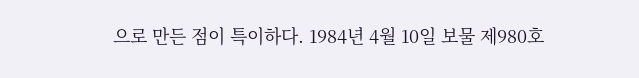으로 만든 점이 특이하다. 1984년 4월 10일 보물 제980호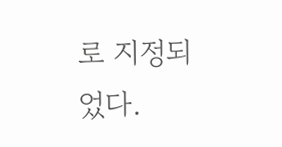로 지정되었다.